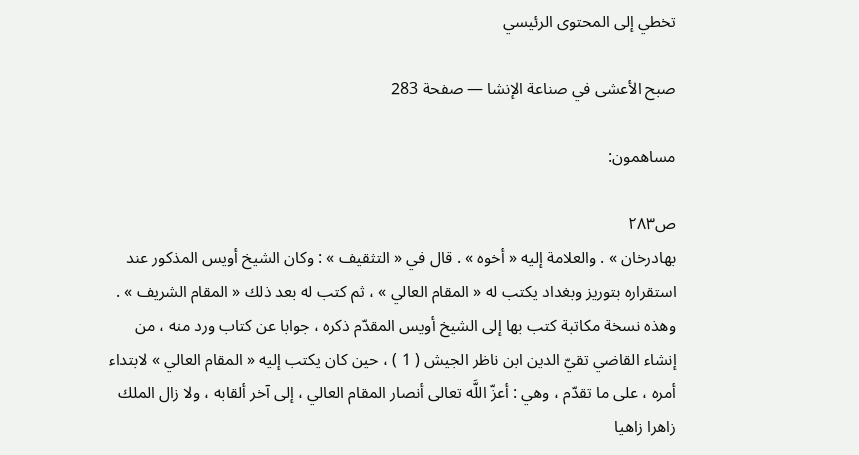تخطي إلى المحتوى الرئيسي

صبح الأعشى في صناعة الإنشا — صفحة 283

مساهمون:

ص٢٨٣
بهادرخان » . والعلامة إليه « أخوه » . قال في « التثقيف » : وكان الشيخ أويس المذكور عند استقراره بتوريز وبغداد يكتب له « المقام العالي » ، ثم كتب له بعد ذلك « المقام الشريف » . وهذه نسخة مكاتبة كتب بها إلى الشيخ أويس المقدّم ذكره ، جوابا عن كتاب ورد منه ، من إنشاء القاضي تقيّ الدين ابن ناظر الجيش ( 1 ) ، حين كان يكتب إليه « المقام العالي » لابتداء أمره ، على ما تقدّم ، وهي : أعزّ اللَّه تعالى أنصار المقام العالي ، إلى آخر ألقابه ، ولا زال الملك زاهرا زاهيا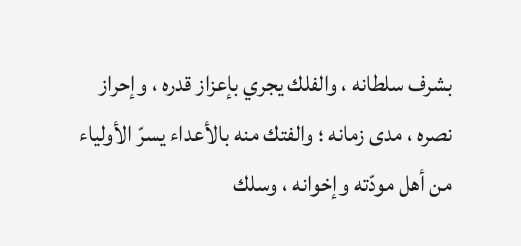بشرف سلطانه ، والفلك يجري بإعزاز قدره ، وإحراز نصره ، مدى زمانه ؛ والفتك منه بالأعداء يسرّ الأولياء من أهل مودّته وإخوانه ، وسلك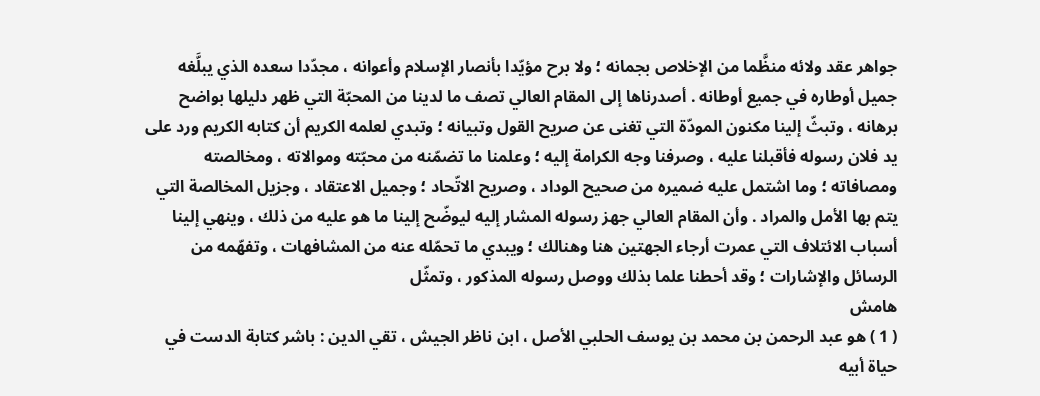جواهر عقد ولائه منظَّما من الإخلاص بجمانه ؛ ولا برح مؤيّدا بأنصار الإسلام وأعوانه ، مجدّدا سعده الذي يبلَّغه جميل أوطاره في جميع أوطانه . أصدرناها إلى المقام العالي تصف ما لدينا من المحبّة التي ظهر دليلها بواضح برهانه ، وتبثّ إلينا مكنون المودّة التي تغنى عن صريح القول وتبيانه ؛ وتبدي لعلمه الكريم أن كتابه الكريم ورد على يد فلان رسوله فأقبلنا عليه ، وصرفنا وجه الكرامة إليه ؛ وعلمنا ما تضمّنه من محبّته وموالاته ، ومخالصته ومصافاته ؛ وما اشتمل عليه ضميره من صحيح الوداد ، وصريح الاتّحاد ؛ وجميل الاعتقاد ، وجزيل المخالصة التي يتم بها الأمل والمراد . وأن المقام العالي جهز رسوله المشار إليه ليوضّح إلينا ما هو عليه من ذلك ، وينهي إلينا أسباب الائتلاف التي عمرت أرجاء الجهتين هنا وهنالك ؛ ويبدي ما تحمّله عنه من المشافهات ، وتفهّمه من الرسائل والإشارات ؛ وقد أحطنا علما بذلك ووصل رسوله المذكور ، وتمثّل
هامش
( 1 ) هو عبد الرحمن بن محمد بن يوسف الحلبي الأصل ، ابن ناظر الجيش ، تقي الدين : باشر كتابة الدست في حياة أبيه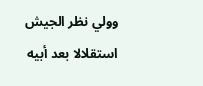وولي نظر الجيش استقلالا بعد أبيه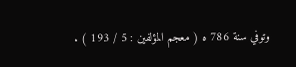وتوفي سنة 786 ه ( معجم المؤلفين : 5 / 193 ) .